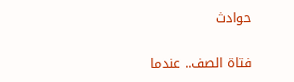حوادث

فتاة الصف.. عندما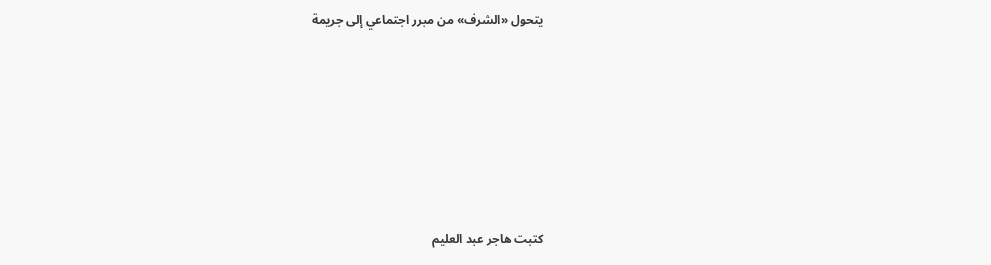يتحول «الشرف» من مبرر اجتماعي إلى جريمة







كتبت هاجر عبد العليم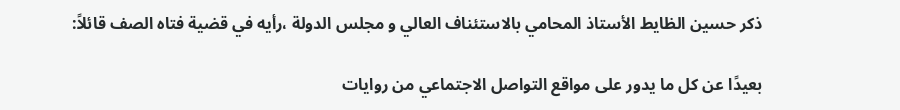ذكر حسين الظايط الأستاذ المحامي بالاستئناف العالي و مجلس الدولة ،رأيه في قضية فتاه الصف قائلاً:

بعيدًا عن كل ما يدور على مواقع التواصل الاجتماعي من روايات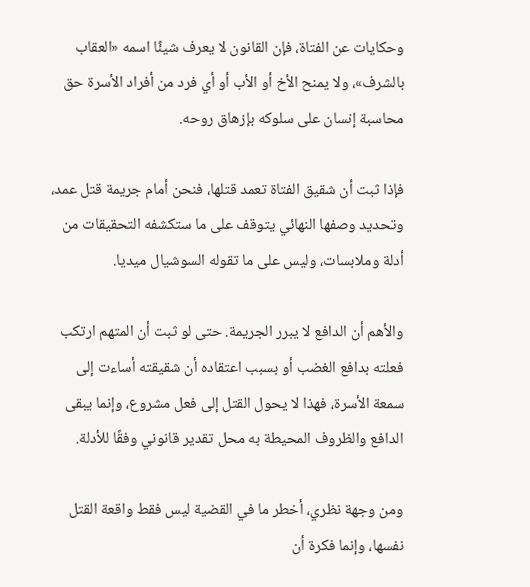وحكايات عن الفتاة، فإن القانون لا يعرف شيئًا اسمه «العقاب بالشرف»، ولا يمنح الأخ أو الأب أو أي فرد من أفراد الأسرة حق محاسبة إنسان على سلوكه بإزهاق روحه.

فإذا ثبت أن شقيق الفتاة تعمد قتلها، فنحن أمام جريمة قتل عمد، وتحديد وصفها النهائي يتوقف على ما ستكشفه التحقيقات من أدلة وملابسات، وليس على ما تقوله السوشيال ميديا.

والأهم أن الدافع لا يبرر الجريمة. حتى لو ثبت أن المتهم ارتكب فعلته بدافع الغضب أو بسبب اعتقاده أن شقيقته أساءت إلى سمعة الأسرة، فهذا لا يحول القتل إلى فعل مشروع، وإنما يبقى الدافع والظروف المحيطة به محل تقدير قانوني وفقًا للأدلة.

ومن وجهة نظري، أخطر ما في القضية ليس فقط واقعة القتل نفسها، وإنما فكرة أن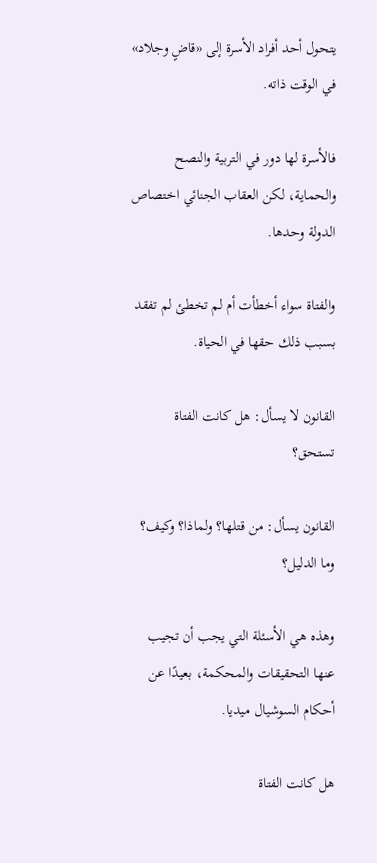يتحول أحد أفراد الأسرة إلى «قاضٍ وجلاد» في الوقت ذاته.

فالأسرة لها دور في التربية والنصح والحماية، لكن العقاب الجنائي اختصاص الدولة وحدها.

والفتاة سواء أخطأت أم لم تخطئ لم تفقد بسبب ذلك حقها في الحياة.

القانون لا يسأل: هل كانت الفتاة تستحق؟

القانون يسأل: من قتلها؟ ولماذا؟ وكيف؟ وما الدليل؟

وهذه هي الأسئلة التي يجب أن تجيب عنها التحقيقات والمحكمة، بعيدًا عن أحكام السوشيال ميديا.

هل كانت الفتاة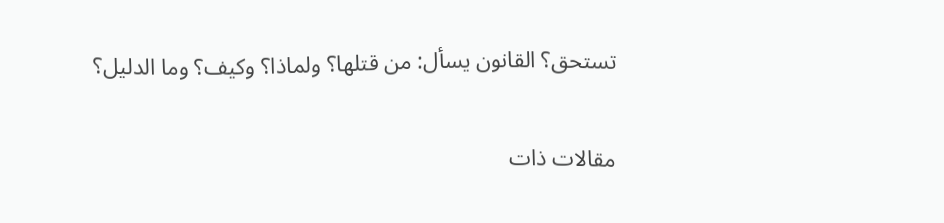تستحق؟ القانون يسأل: من قتلها؟ ولماذا؟ وكيف؟ وما الدليل؟

مقالات ذات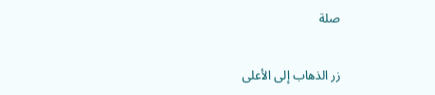صلة

زر الذهاب إلى الأعلى